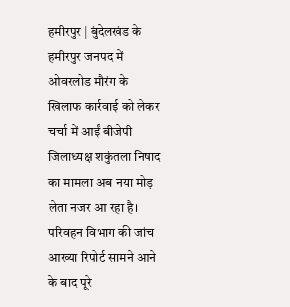हमीरपुर | बुंदेलखंड के हमीरपुर जनपद में ओवरलोड मौरंग के खिलाफ कार्रवाई को लेकर चर्चा में आईं बीजेपी जिलाध्यक्ष शकुंतला निषाद का मामला अब नया मोड़ लेता नजर आ रहा है। परिवहन विभाग की जांच आख्या रिपोर्ट सामने आने के बाद पूरे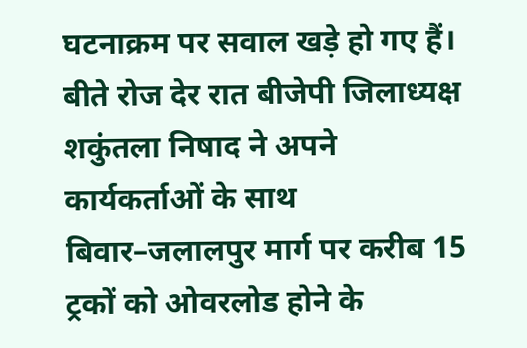घटनाक्रम पर सवाल खड़े हो गए हैं। बीते रोज देर रात बीजेपी जिलाध्यक्ष शकुंतला निषाद ने अपने कार्यकर्ताओं के साथ बिवार–जलालपुर मार्ग पर करीब 15 ट्रकों को ओवरलोड होने के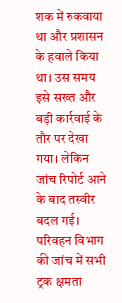शक में रुकवाया था और प्रशासन के हवाले किया था। उस समय इसे सख्त और बड़ी कार्रवाई के तौर पर देखा गया। लेकिन जांच रिपोर्ट आने के बाद तस्वीर बदल गई। परिवहन विभाग की जांच में सभी ट्रक क्षमता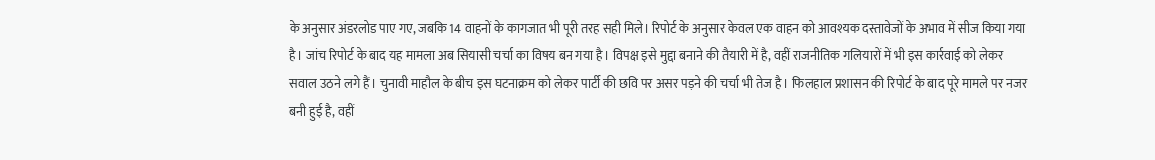के अनुसार अंडरलोड पाए गए, जबकि 14 वाहनों के कागजात भी पूरी तरह सही मिले। रिपोर्ट के अनुसार केवल एक वाहन को आवश्यक दस्तावेजों के अभाव में सीज किया गया है। जांच रिपोर्ट के बाद यह मामला अब सियासी चर्चा का विषय बन गया है। विपक्ष इसे मुद्दा बनाने की तैयारी में है, वहीं राजनीतिक गलियारों में भी इस कार्रवाई को लेकर सवाल उठने लगे हैं। चुनावी माहौल के बीच इस घटनाक्रम को लेकर पार्टी की छवि पर असर पड़ने की चर्चा भी तेज है। फिलहाल प्रशासन की रिपोर्ट के बाद पूरे मामले पर नजर बनी हुई है, वहीं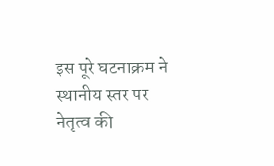इस पूरे घटनाक्रम ने स्थानीय स्तर पर नेतृत्व की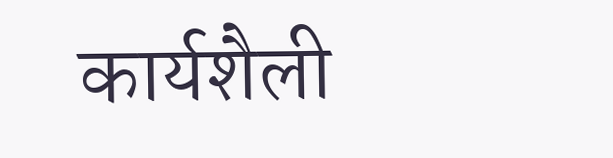कार्यशैली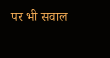पर भी सवाल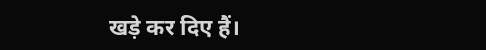खड़े कर दिए हैं।